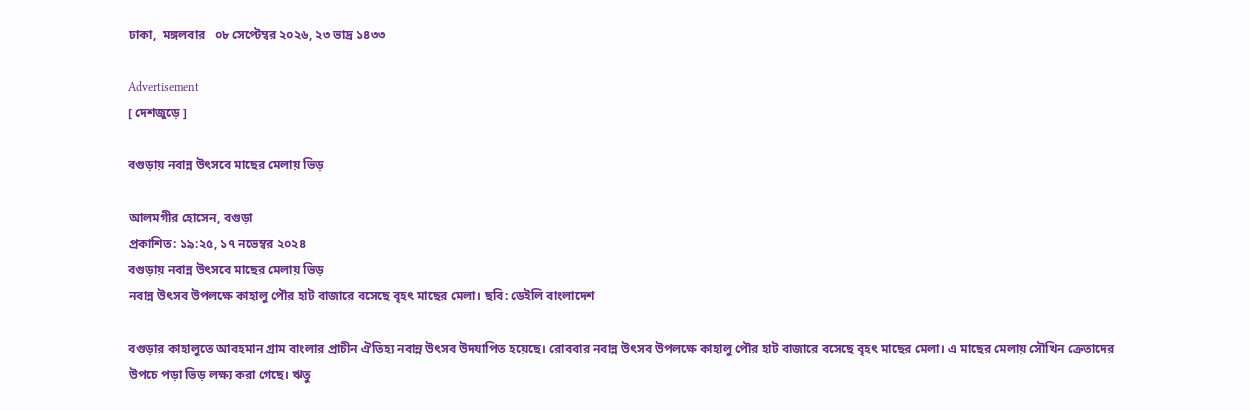ঢাকা,  মঙ্গলবার   ০৮ সেপ্টেম্বর ২০২৬, ২৩ ভাদ্র ১৪৩৩

Advertisement
[ দেশজুড়ে ]

বগুড়ায় নবান্ন উৎসবে মাছের মেলায় ভিড়

আলমগীর হোসেন, বগুড়া
প্রকাশিত: ১৯:২৫, ১৭ নভেম্বর ২০২৪
বগুড়ায় নবান্ন উৎসবে মাছের মেলায় ভিড়
নবান্ন উৎসব উপলক্ষে কাহালু পৌর হাট বাজারে বসেছে বৃহৎ মাছের মেলা। ছবি: ডেইলি বাংলাদেশ

বগুড়ার কাহালুতে আবহমান গ্রাম বাংলার প্রাচীন ঐতিহ্য নবান্ন উৎসব উদযাপিত হয়েছে। রোববার নবান্ন উৎসব উপলক্ষে কাহালু পৌর হাট বাজারে বসেছে বৃহৎ মাছের মেলা। এ মাছের মেলায় সৌখিন ক্রেতাদের উপচে পড়া ভিড় লক্ষ্য করা গেছে। ঋতু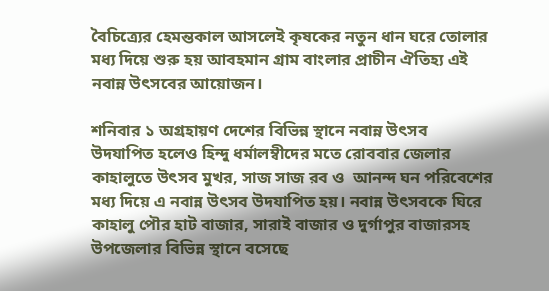বৈচিত্র্যের হেমন্তকাল আসলেই কৃষকের নতুন ধান ঘরে তোলার মধ্য দিয়ে শুরু হয় আবহমান গ্রাম বাংলার প্রাচীন ঐতিহ্য এই নবান্ন উৎসবের আয়োজন।

শনিবার ১ অগ্রহায়ণ দেশের বিভিন্ন স্থানে নবান্ন উৎসব উদযাপিত হলেও হিন্দু ধর্মালম্বীদের মতে রোববার জেলার কাহালুতে উৎসব মুখর, সাজ সাজ রব ও  আনন্দ ঘন পরিবেশের মধ্য দিয়ে এ নবান্ন উৎসব উদযাপিত হয়। নবান্ন উৎসবকে ঘিরে কাহালু পৌর হাট বাজার, সারাই বাজার ও দুর্গাপুর বাজারসহ উপজেলার বিভিন্ন স্থানে বসেছে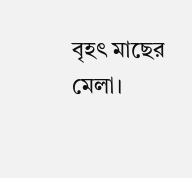বৃহৎ মাছের মেলা।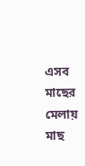এসব মাছের মেলায় মাছ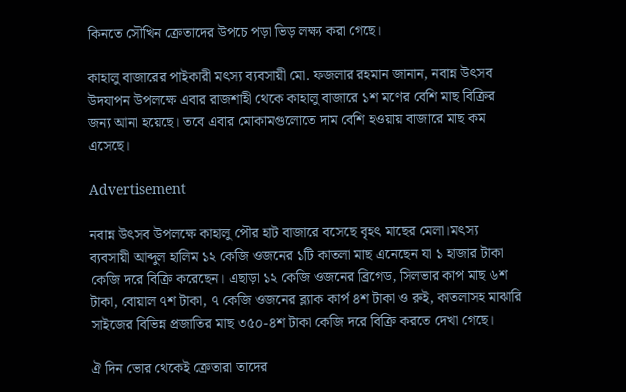কিনতে সৌখিন ক্রেতাদের উপচে পড়া ভিড় লক্ষ্য করা গেছে।

কাহালু বাজারের পাইকারী মৎস্য ব্যবসায়ী মো. ফজলার রহমান জানান, নবান্ন উৎসব উদযাপন উপলক্ষে এবার রাজশাহী থেকে কাহালু বাজারে ১শ মণের বেশি মাছ বিক্রির জন্য আনা হয়েছে। তবে এবার মোকামগুলোতে দাম বেশি হওয়ায় বাজারে মাছ কম এসেছে।

Advertisement

নবান্ন উৎসব উপলক্ষে কাহালু পৌর হাট বাজারে বসেছে বৃহৎ মাছের মেলা।মৎস্য ব্যবসায়ী আব্দুল হালিম ১২ কেজি ওজনের ১টি কাতলা মাছ এনেছেন যা ১ হাজার টাকা কেজি দরে বিক্রি করেছেন। এছাড়া ১২ কেজি ওজনের ব্রিগেড, সিলভার কাপ মাছ ৬শ টাকা, বোয়াল ৭শ টাকা, ৭ কেজি ওজনের ব্ল্যাক কার্প ৪শ টাকা ও রুই, কাতলাসহ মাঝারি সাইজের বিভিন্ন প্রজাতির মাছ ৩৫০-৪শ টাকা কেজি দরে বিক্রি করতে দেখা গেছে।

ঐ দিন ভোর থেকেই ক্রেতারা তাদের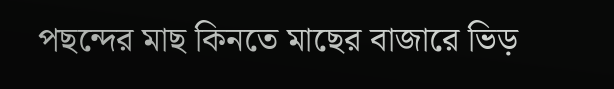পছন্দের মাছ কিনতে মাছের বাজারে ভিড়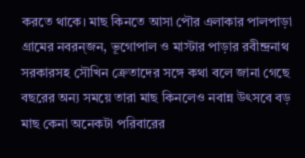করতে থাকে। মাছ কিনতে আসা পৌর এলাকার পালপাড়া গ্রামের নবরন্জন, ভূগোপাল ও মাস্টার পাড়ার রবীন্দ্রনাথ সরকারসহ সৌখিন ক্রেতাদের সঙ্গে কথা বলে জানা গেছে বছরের অন্য সময়ে তারা মাছ কিনলেও নবান্ন উৎসবে বড় মাছ কেনা অনেকটা পরিবারের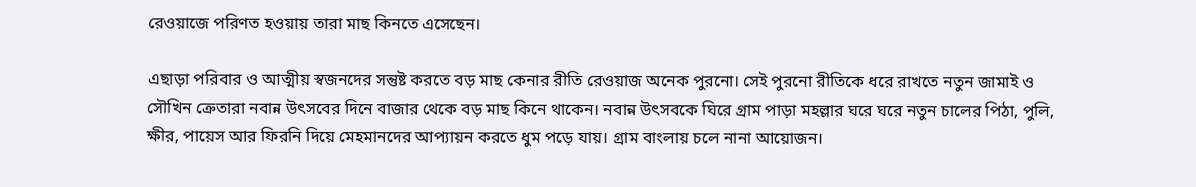রেওয়াজে পরিণত হওয়ায় তারা মাছ কিনতে এসেছেন।

এছাড়া পরিবার ও আত্মীয় স্বজনদের সন্তুষ্ট করতে বড় মাছ কেনার রীতি রেওয়াজ অনেক পুরনো। সেই পুরনো রীতিকে ধরে রাখতে নতুন জামাই ও সৌখিন ক্রেতারা নবান্ন উৎসবের দিনে বাজার থেকে বড় মাছ কিনে থাকেন। নবান্ন উৎসবকে ঘিরে গ্রাম পাড়া মহল্লার ঘরে ঘরে নতুন চালের পিঠা, পুলি, ক্ষীর, পায়েস আর ফিরনি দিয়ে মেহমানদের আপ্যায়ন করতে ধুম পড়ে যায়। গ্রাম বাংলায় চলে নানা আয়োজন।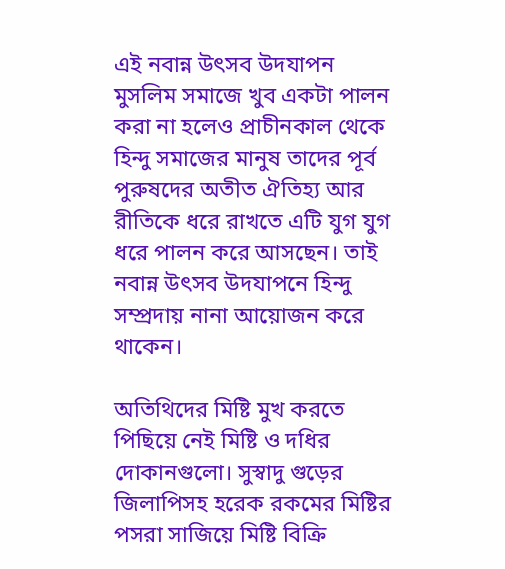এই নবান্ন উৎসব উদযাপন মুসলিম সমাজে খুব একটা পালন করা না হলেও প্রাচীনকাল থেকে হিন্দু সমাজের মানুষ তাদের পূর্ব পুরুষদের অতীত ঐতিহ্য আর রীতিকে ধরে রাখতে এটি যুগ যুগ ধরে পালন করে আসছেন। তাই নবান্ন উৎসব উদযাপনে হিন্দু সম্প্রদায় নানা আয়োজন করে থাকেন।

অতিথিদের মিষ্টি মুখ করতে পিছিয়ে নেই মিষ্টি ও দধির দোকানগুলো। সুস্বাদু গুড়ের জিলাপিসহ হরেক রকমের মিষ্টির পসরা সাজিয়ে মিষ্টি বিক্রি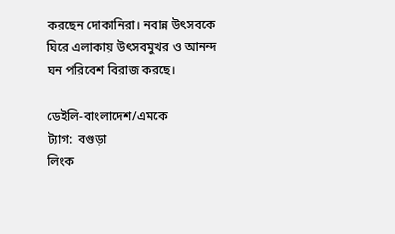করছেন দোকানিরা। নবান্ন উৎসবকে ঘিরে এলাকায় উৎসবমুখর ও আনন্দ ঘন পরিবেশ বিরাজ করছে।

ডেইলি-বাংলাদেশ/এমকে
ট্যাগ:  বগুড়া
লিংক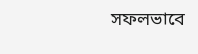সফলভাবে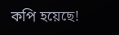কপি হয়েছে!